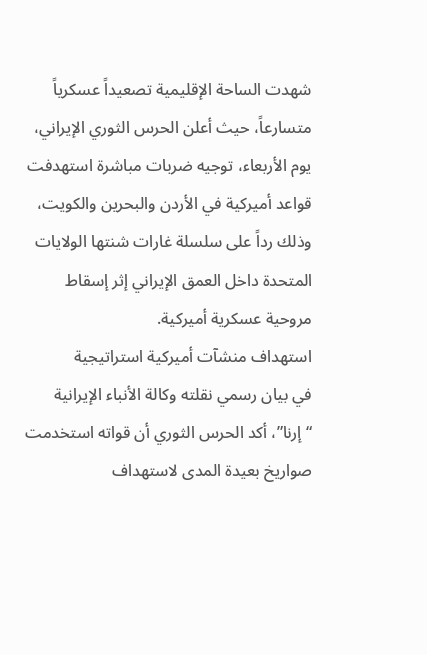شهدت الساحة الإقليمية تصعيداً عسكرياً متسارعاً، حيث أعلن الحرس الثوري الإيراني، يوم الأربعاء، توجيه ضربات مباشرة استهدفت قواعد أميركية في الأردن والبحرين والكويت، وذلك رداً على سلسلة غارات شنتها الولايات المتحدة داخل العمق الإيراني إثر إسقاط مروحية عسكرية أميركية.
استهداف منشآت أميركية استراتيجية
في بيان رسمي نقلته وكالة الأنباء الإيرانية “إرنا”، أكد الحرس الثوري أن قواته استخدمت صواريخ بعيدة المدى لاستهداف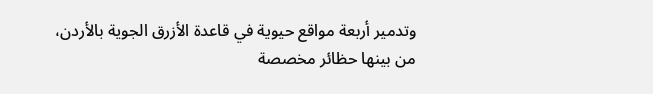وتدمير أربعة مواقع حيوية في قاعدة الأزرق الجوية بالأردن، من بينها حظائر مخصصة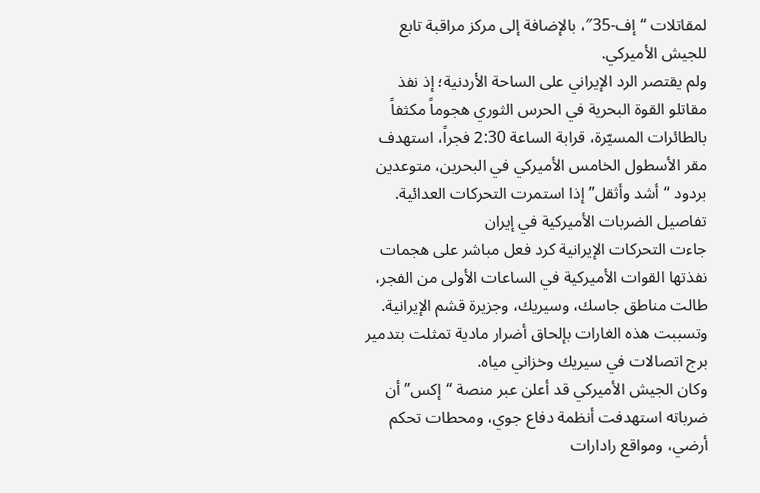لمقاتلات “إف-35″، بالإضافة إلى مركز مراقبة تابع للجيش الأميركي.
ولم يقتصر الرد الإيراني على الساحة الأردنية؛ إذ نفذ مقاتلو القوة البحرية في الحرس الثوري هجوماً مكثفاً بالطائرات المسيّرة، قرابة الساعة 2:30 فجراً، استهدف مقر الأسطول الخامس الأميركي في البحرين، متوعدين بردود “أشد وأثقل” إذا استمرت التحركات العدائية.
تفاصيل الضربات الأميركية في إيران
جاءت التحركات الإيرانية كرد فعل مباشر على هجمات نفذتها القوات الأميركية في الساعات الأولى من الفجر، طالت مناطق جاسك، وسيريك، وجزيرة قشم الإيرانية. وتسببت هذه الغارات بإلحاق أضرار مادية تمثلت بتدمير برج اتصالات في سيريك وخزاني مياه.
وكان الجيش الأميركي قد أعلن عبر منصة “إكس” أن ضرباته استهدفت أنظمة دفاع جوي، ومحطات تحكم أرضي، ومواقع رادارات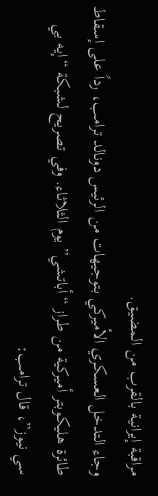مراقبة إيرانية بالقرب من المضيق.
وجاء التدخل العسكري الأميركي بتوجيهات من الرئيس دونالد ترامب، رداً على إسقاط طائرة هليكوبتر أميركية من طراز “أباتشي” يوم الثلاثاء. وفي تصريح لشبكة “إيه بي سي نيوز”، قال ترامب: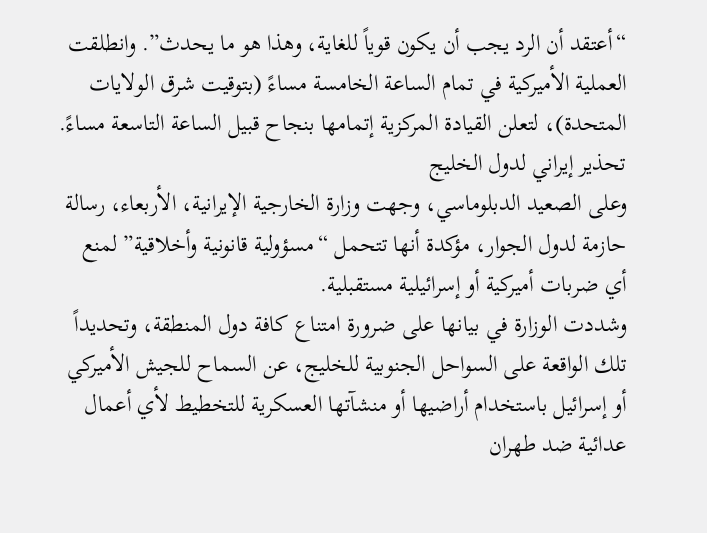“أعتقد أن الرد يجب أن يكون قوياً للغاية، وهذا هو ما يحدث”. وانطلقت العملية الأميركية في تمام الساعة الخامسة مساءً (بتوقيت شرق الولايات المتحدة)، لتعلن القيادة المركزية إتمامها بنجاح قبيل الساعة التاسعة مساءً.
تحذير إيراني لدول الخليج
وعلى الصعيد الدبلوماسي، وجهت وزارة الخارجية الإيرانية، الأربعاء، رسالة حازمة لدول الجوار، مؤكدة أنها تتحمل “مسؤولية قانونية وأخلاقية” لمنع أي ضربات أميركية أو إسرائيلية مستقبلية.
وشددت الوزارة في بيانها على ضرورة امتناع كافة دول المنطقة، وتحديداً تلك الواقعة على السواحل الجنوبية للخليج، عن السماح للجيش الأميركي أو إسرائيل باستخدام أراضيها أو منشآتها العسكرية للتخطيط لأي أعمال عدائية ضد طهران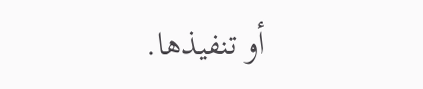أو تنفيذها.